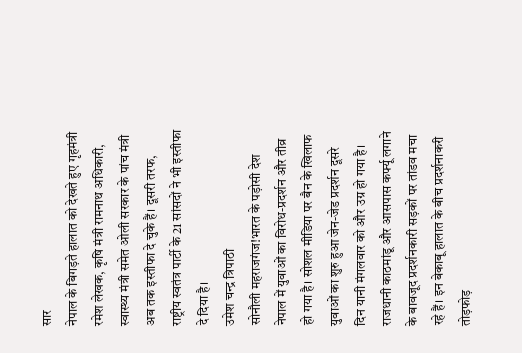सार
नेपाल के बिगड़ते हालात को देखते हुए गृहमंत्री रमेश लेखक, कृषि मंत्री रामनाथ अधिकारी, स्वास्थ्य मंत्री समेत ओली सरकार के पांच मंत्री अब तक इस्तीफा दे चुके हैं। दूसरी तरफ, राष्ट्रीय स्वतंत्र पार्टी के 21 सांसदों ने भी इस्तीफा दे दिया है।
उमेश चन्द्र त्रिपाठी
सोनौली महराजगंज!भारत के पड़ोसी देश नेपाल में युवाओं का विरोध-प्रदर्शन और तीव्र हो गया है। सोशल मीडिया पर बैन के खिलाफ युवाओं का शुरु हुआ जेन-जेड प्रदर्शन दूसरे दिन यानी मंगलवार को और उग्र हो गया है। राजधानी काठमांडू और आसपास कर्फ्यू लगाने के बावजूद प्रदर्शनकारी सड़कों पर तांडव मचा रहे हैं। इन बेकाबू हालात के बीच प्रदर्शनाकरी तोड़फोड़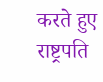करते हुए राष्ट्रपति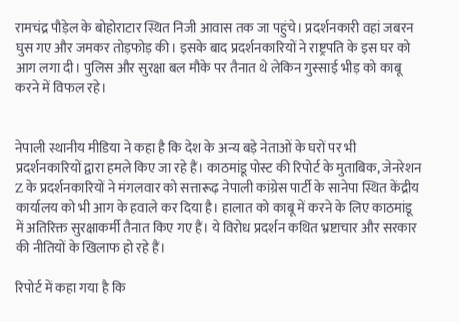रामचंद्र पौड़ेल के बोहोराटार स्थित निजी आवास तक जा पहुंचे। प्रदर्शनकारी वहां जबरन घुस गए और जमकर तोड़फोड़ की। इसके बाद प्रदर्शनकारियों ने राष्ट्रपति के इस घर को आग लगा दी। पुलिस और सुरक्षा बल मौके पर तैनात थे लेकिन गुस्साई भीड़ को काबू करने में विफल रहे।


नेपाली स्थानीय मीडिया ने कहा है कि देश के अन्य बड़े नेताओं के घरों पर भी प्रदर्शनकारियों द्वारा हमले किए जा रहे हैं। काठमांडू पोस्ट की रिपोर्ट के मुताबिक, जेनरेशन Z के प्रदर्शनकारियों ने मंगलवार को सत्तारूढ़ नेपाली कांग्रेस पार्टी के सानेपा स्थित केंद्रीय कार्यालय को भी आग के हवाले कर दिया है। हालात को काबू में करने के लिए काठमांडू में अतिरिक्त सुरक्षाकर्मी तैनात किए गए हैं। ये विरोध प्रदर्शन कथित भ्रष्टाचार और सरकार की नीतियों के खिलाफ हो रहे हैं।

रिपोर्ट में कहा गया है कि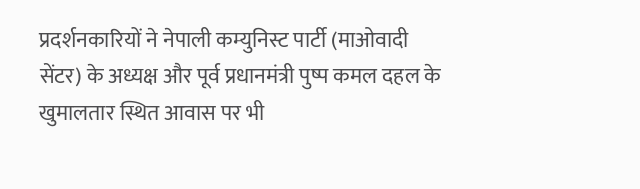प्रदर्शनकारियों ने नेपाली कम्युनिस्ट पार्टी (माओवादी सेंटर) के अध्यक्ष और पूर्व प्रधानमंत्री पुष्प कमल दहल के खुमालतार स्थित आवास पर भी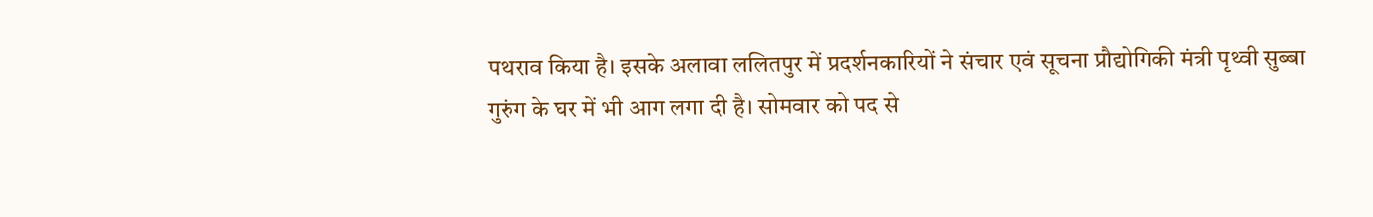पथराव किया है। इसके अलावा ललितपुर में प्रदर्शनकारियों ने संचार एवं सूचना प्रौद्योगिकी मंत्री पृथ्वी सुब्बा गुरुंग के घर में भी आग लगा दी है। सोमवार को पद से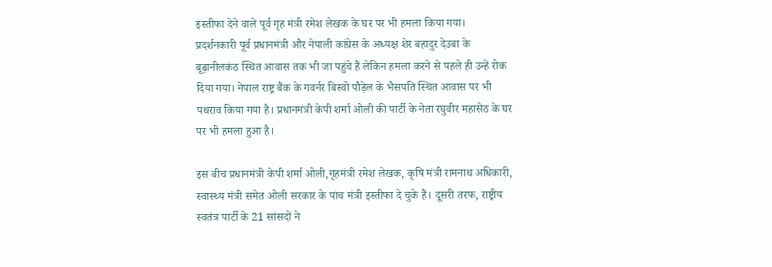इस्तीफा देने वाले पूर्व गृह मंत्री रमेश लेखक के घर पर भी हमला किया गया।
प्रदर्शनकारी पूर्व प्रधानमंत्री और नेपाली कांग्रेस के अध्यक्ष शेर बहादुर देउबा के बूढ़ानीलकंठ स्थित आवास तक भी जा पहुंचे हैं लेकिन हमला करने से पहले ही उन्हें रोक दिया गया। नेपाल राष्ट्र बैंक के गवर्नर बिस्वो पौड़ेल के भैसपति स्थित आवास पर भी पथराव किया गया है। प्रधानमंत्री केपी शर्मा ओली की पार्टी के नेता रघुवीर महासेठ के घर पर भी हमला हुआ है।

इस बीच प्रधानमंत्री केपी शर्मा ओली,गृहमंत्री रमेश लेखक, कृषि मंत्री रामनाथ अधिकारी, स्वास्थ्य मंत्री समेत ओली सरकार के पांच मंत्री इस्तीफा दे चुके हैं। दूसरी तरफ, राष्ट्रीय स्वतंत्र पार्टी के 21 सांसदों ने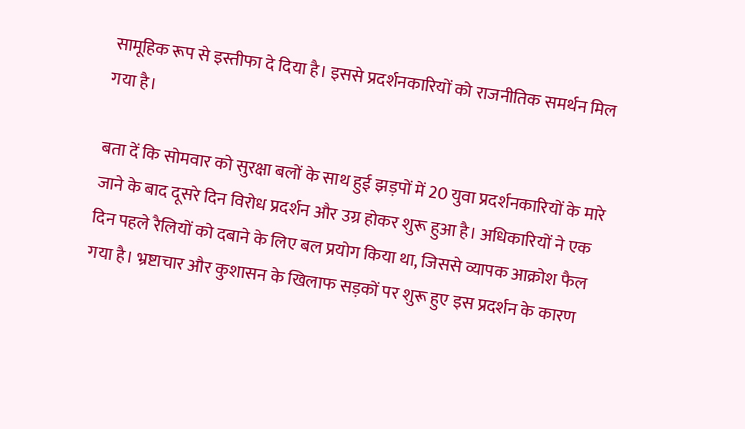सामूहिक रूप से इस्तीफा दे दिया है। इससे प्रदर्शनकारियों को राजनीतिक समर्थन मिल गया है।

बता दें कि सोमवार को सुरक्षा बलों के साथ हुई झड़पों में 20 युवा प्रदर्शनकारियों के मारे जाने के बाद दूसरे दिन विरोध प्रदर्शन और उग्र होकर शुरू हुआ है। अधिकारियों ने एक दिन पहले रैलियों को दबाने के लिए बल प्रयोग किया था, जिससे व्यापक आक्रोश फैल गया है। भ्रष्टाचार और कुशासन के खिलाफ सड़कों पर शुरू हुए इस प्रदर्शन के कारण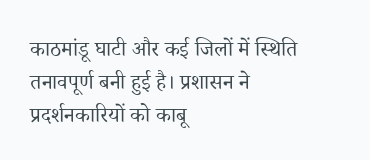काठमांडू घाटी और कई जिलों में स्थिति तनावपूर्ण बनी हुई है। प्रशासन ने प्रदर्शनकारियों को काबू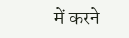में करने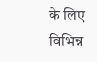के लिए विभिन्न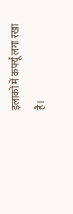इलाकों में कर्फ्यू लगा रखा है।